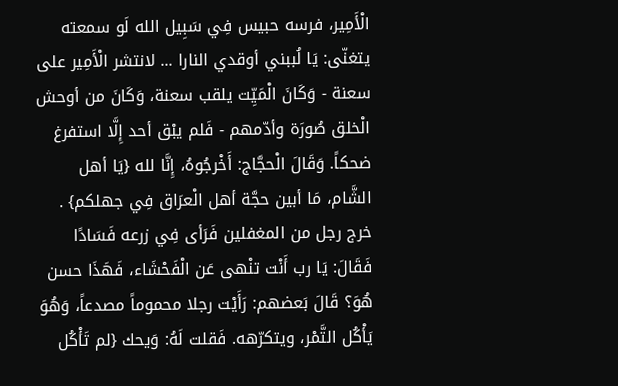الْأَمِير، فرسه حبيس فِي سَبِيل الله لَو سمعته يتغنّى: يَا لُببني أوقدي النارا ... لانتشر الْأَمِير على سعنة - وَكَانَ الْمَيِّت يلقب سعنة، وَكَانَ من أوحش الْخلق صُورَة وأدّمهم - فَلم يبْق أحد إِلَّا استفرغ ضحكاً. وَقَالَ الْحجَّاج: أَخْرجُوهُ، إِنَّا لله {يَا أهل الشَّام، مَا أبين حجَّة أهل الْعرَاق فِي جهلكم} . خرج رجل من المغفلين فَرَأى فِي زرعه فَسَادًا فَقَالَ: يَا رب أَنْت تنْهى عَن الْفَحْشَاء، فَهَذَا حسن هُوَ؟ قَالَ بَعضهم: رَأَيْت رجلا محموماً مصدعاً، وَهُوَ يَأْكُل التَّمْر، ويتكرّهه. فَقلت لَهُ: وَيحك {لم تَأْكُل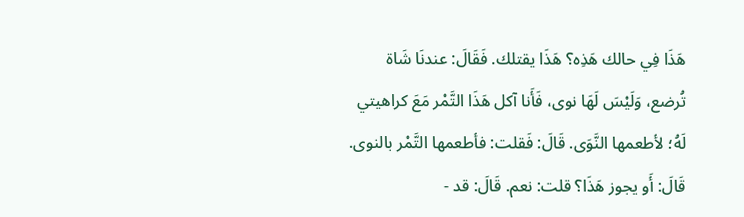هَذَا فِي حالك هَذِه؟ هَذَا يقتلك. فَقَالَ: عندنَا شَاة تُرضع، وَلَيْسَ لَهَا نوى، فَأَنا آكل هَذَا التَّمْر مَعَ كراهيتي لَهُ؛ لأطعمها النَّوَى. قَالَ: فَقلت: فأطعمها التَّمْر بالنوى. قَالَ: أَو يجوز هَذَا؟ قلت: نعم. قَالَ: قد -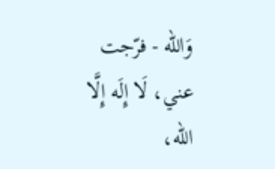وَالله - فرّجت عني، لَا إِلَه إِلَّا الله،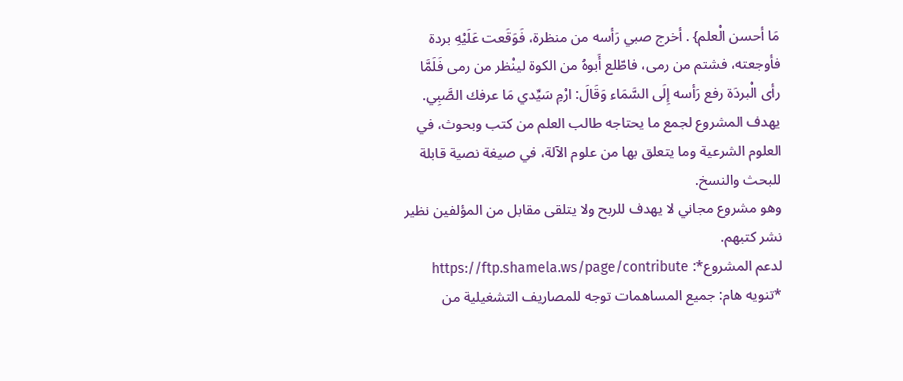مَا أحسن الْعلم} . أخرج صبي رَأسه من منظرة، فَوَقَعت عَلَيْهِ بردة فأوجعته، فشتم من رمى، فاطّلع أَبوهُ من الكوة لينْظر من رمى فَلَمَّا رأى الْبردَة رفع رَأسه إِلَى السَّمَاء وَقَالَ: ارْمِ سَيِّدي مَا عرفك الصَّبِي.
يهدف المشروع لجمع ما يحتاجه طالب العلم من كتب وبحوث، في العلوم الشرعية وما يتعلق بها من علوم الآلة، في صيغة نصية قابلة للبحث والنسخ.
وهو مشروع مجاني لا يهدف للربح ولا يتلقى مقابل من المؤلفين نظير نشر كتبهم.
لدعم المشروع*: https://ftp.shamela.ws/page/contribute
*تنويه هام: جميع المساهمات توجه للمصاريف التشغيلية من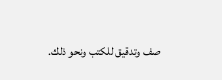صف وتدقيق للكتب ونحو ذلك.